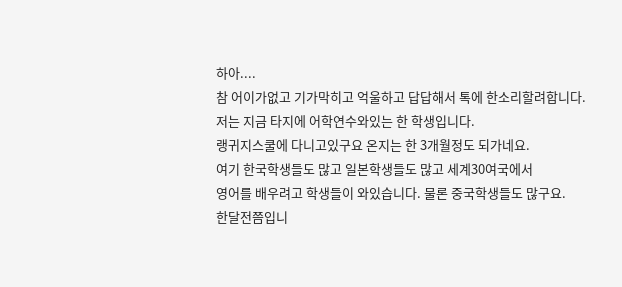하아....
참 어이가없고 기가막히고 억울하고 답답해서 톡에 한소리할려합니다.
저는 지금 타지에 어학연수와있는 한 학생입니다.
랭귀지스쿨에 다니고있구요 온지는 한 3개월정도 되가네요.
여기 한국학생들도 많고 일본학생들도 많고 세계30여국에서
영어를 배우려고 학생들이 와있습니다. 물론 중국학생들도 많구요.
한달전쯤입니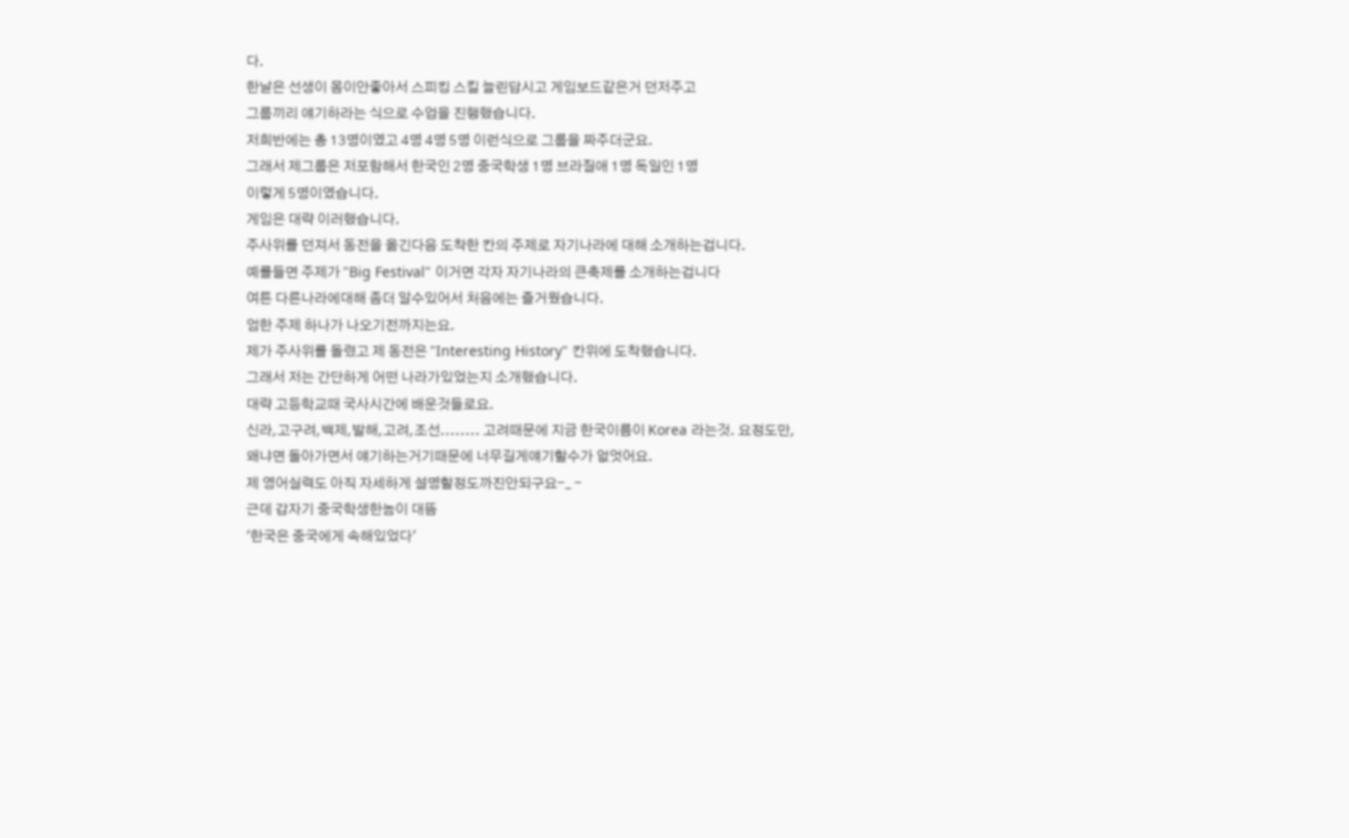다.
한날은 선생이 몸이안좋아서 스피킹 스킬 늘린답시고 게임보드같은거 던저주고
그룹끼리 얘기하라는 식으로 수업을 진행했습니다.
저희반에는 총 13명이였고 4명 4명 5명 이런식으로 그룹을 짜주더군요.
그래서 제그룹은 저포함해서 한국인 2명 중국학생 1명 브라질애 1명 독일인 1명
이렇게 5명이였습니다.
게임은 대략 이러했습니다.
주사위를 던져서 동전을 옮긴다음 도착한 칸의 주제로 자기나라에 대해 소개하는겁니다.
예를들면 주제가 "Big Festival" 이거면 각자 자기나라의 큰축제를 소개하는겁니다
여튼 다른나라에대해 좀더 알수있어서 처음에는 즐거웠습니다.
엄한 주제 하나가 나오기전까지는요.
제가 주사위를 돌렸고 제 동전은 "Interesting History" 칸위에 도착했습니다.
그래서 저는 간단하게 어떤 나라가있었는지 소개했습니다.
대략 고등학교때 국사시간에 배운것들로요.
신라,고구려,백제,발해,고려,조선........ 고려때문에 지금 한국이름이 Korea 라는것. 요정도만,
왜냐면 돌아가면서 얘기하는거기때문에 너무길게얘기할수가 없엇어요.
제 영어실력도 아직 자세하게 설명할정도까진안되구요-_ -
근데 갑자기 중국학생한놈이 대뜸
'한국은 중국에게 속해있었다'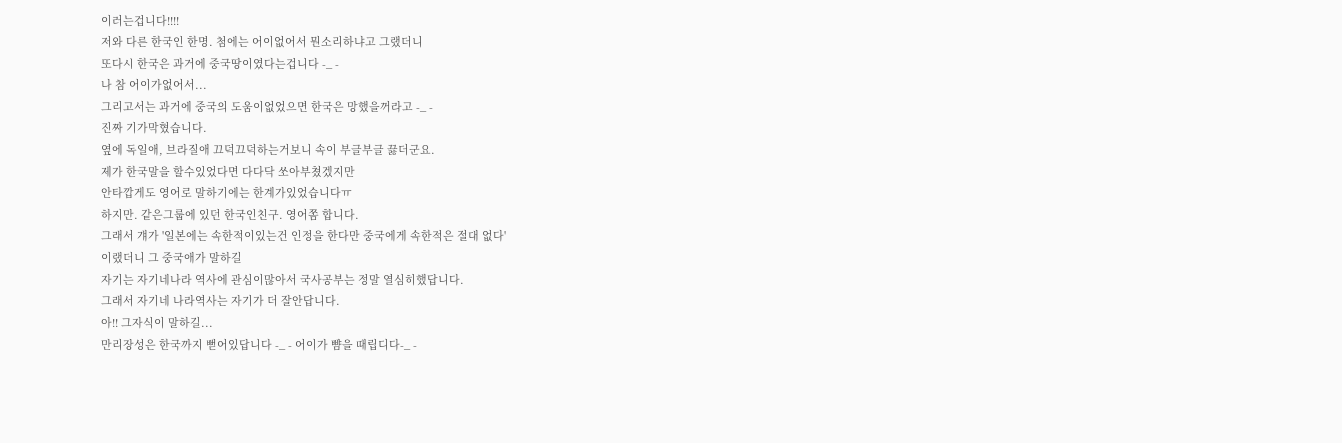이러는겁니다!!!!
저와 다른 한국인 한명. 첨에는 어이없어서 뭔소리하냐고 그랬더니
또다시 한국은 과거에 중국땅이였다는겁니다 -_ -
나 참 어이가없어서...
그리고서는 과거에 중국의 도움이없었으면 한국은 망했을꺼라고 -_ -
진짜 기가막혔습니다.
옆에 독일애, 브라질애 끄덕끄덕하는거보니 속이 부글부글 끓더군요.
제가 한국말을 할수있었다면 다다닥 쏘아부쳤겠지만
안타깝게도 영어로 말하기에는 한계가있었습니다ㅠ
하지만. 같은그룹에 있던 한국인친구. 영어쫌 합니다.
그래서 걔가 '일본에는 속한적이있는건 인정을 한다만 중국에게 속한적은 절대 없다'
이랬더니 그 중국애가 말하길
자기는 자기네나라 역사에 관심이많아서 국사공부는 정말 열심히했답니다.
그래서 자기네 나라역사는 자기가 더 잘안답니다.
아!! 그자식이 말하길...
만리장성은 한국까지 뻗어있답니다 -_ - 어이가 뺨을 때립디다-_ -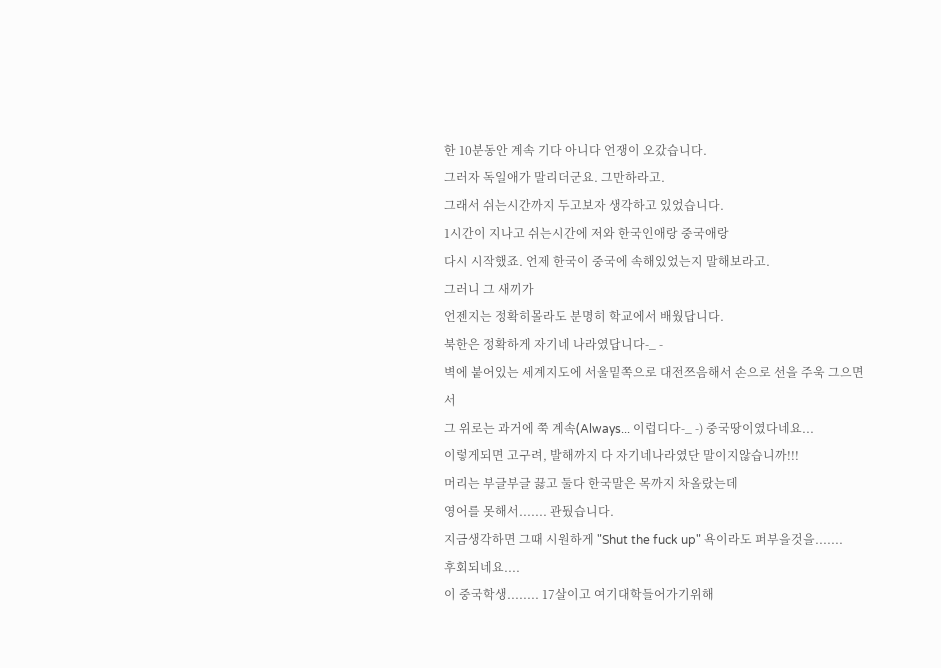한 10분동안 계속 기다 아니다 언쟁이 오갔습니다.
그러자 독일애가 말리더군요. 그만하라고.
그래서 쉬는시간까지 두고보자 생각하고 있었습니다.
1시간이 지나고 쉬는시간에 저와 한국인애랑 중국애랑
다시 시작했죠. 언제 한국이 중국에 속해있었는지 말해보라고.
그러니 그 새끼가
언젠지는 정확히몰라도 분명히 학교에서 배웠답니다.
북한은 정확하게 자기네 나라였답니다-_ -
벽에 붙어있는 세계지도에 서울밑쪽으로 대전쯔음해서 손으로 선을 주욱 그으면서
그 위로는 과거에 쭉 계속(Always... 이럽디다-_ -) 중국땅이였다네요...
이렇게되면 고구려, 발해까지 다 자기네나라였단 말이지않습니까!!!
머리는 부글부글 끓고 둘다 한국말은 목까지 차올랐는데
영어를 못해서....... 관뒀습니다.
지금생각하면 그때 시원하게 "Shut the fuck up" 욕이라도 퍼부을것을.......
후회되네요....
이 중국학생........ 17살이고 여기대학들어가기위해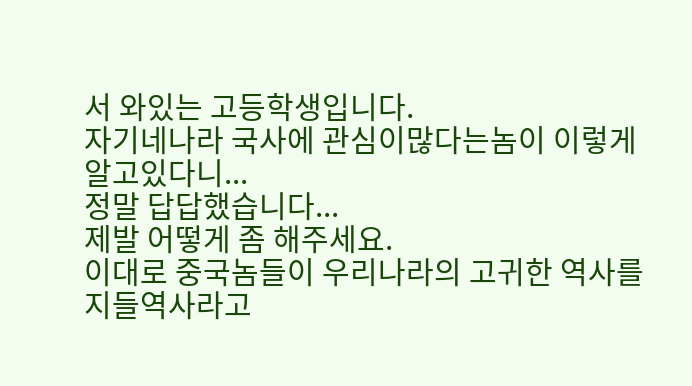서 와있는 고등학생입니다.
자기네나라 국사에 관심이많다는놈이 이렇게 알고있다니...
정말 답답했습니다...
제발 어떻게 좀 해주세요.
이대로 중국놈들이 우리나라의 고귀한 역사를
지들역사라고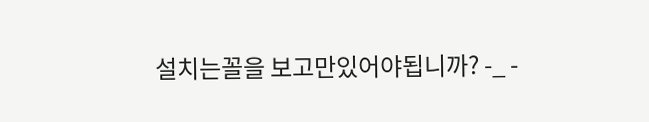설치는꼴을 보고만있어야됩니까? -_ -